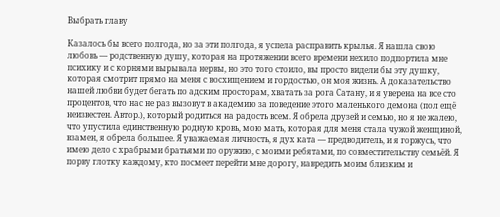Выбрать главу

Казалось бы всего полгода, но за эти полгода, я успела расправить крылья. Я нашла свою любовь — родственную душу, которая на протяжении всего времени нехило подпортила мне психику и с корнями вырывала нервы, но это того стоило, вы просто видели бы эту душку, которая смотрит прямо на меня с восхищением и гордостью, он моя жизнь. А доказательство нашей любви будет бегать по адским просторам, хватать за рога Сатану, и я уверена на все сто процентов, что нас не раз вызовут в академию за поведение этого маленького демона (пол ещё неизвестен. Автор.), который родиться на радость всем. Я обрела друзей и семью, но я не жалею, что упустила единственную родную кровь, мою мать, которая для меня стала чужой женщиной, взамен, я обрела большее. Я уважаемая личность, я дух ката — предводитель, и я горжусь, что имею дело с храбрыми братьями по оружию, с моими ребятами, по совместительству семьёй. Я порву глотку каждому, кто посмеет перейти мне дорогу, навредить моим близким и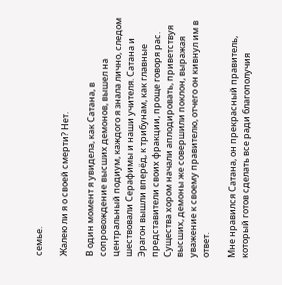семье.

Жалею ли я о своей смерти? Нет.

В один момент я увидела, как Сатана, в сопровождение высших демонов, вышел на центральный подиум, каждого я знала лично, следом шествовали Серафимы и наши учителя. Сатана и Эрагон вышли вперёд, к трибунам, как главные представители своих фракции, проще говоря рас. Существа хором начали аплодировать, приветствуя высших, демоны же совершили поклон, выражая уважение к своему правителю, отчего он кивнул им в ответ.

Мне нравился Сатана, он прекрасный правитель, который готов сделать все ради благополучия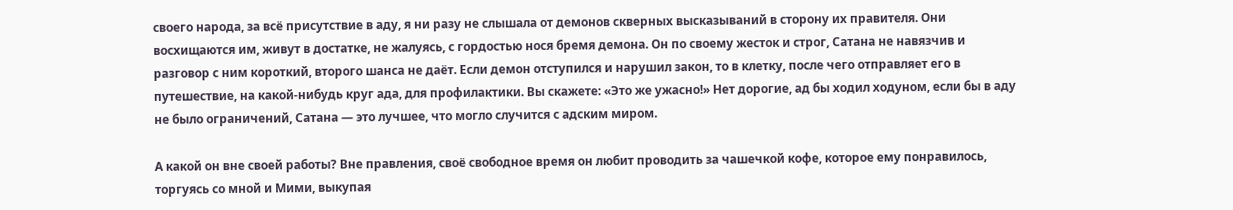своего народа, за всё присутствие в аду, я ни разу не слышала от демонов скверных высказываний в сторону их правителя. Они восхищаются им, живут в достатке, не жалуясь, с гордостью нося бремя демона. Он по своему жесток и строг, Сатана не навязчив и разговор с ним короткий, второго шанса не даёт. Если демон отступился и нарушил закон, то в клетку, после чего отправляет его в путешествие, на какой-нибудь круг ада, для профилактики. Вы скажете: «Это же ужасно!» Нет дорогие, ад бы ходил ходуном, если бы в аду не было ограничений, Сатана — это лучшее, что могло случится с адским миром.

А какой он вне своей работы? Вне правления, своё свободное время он любит проводить за чашечкой кофе, которое ему понравилось, торгуясь со мной и Мими, выкупая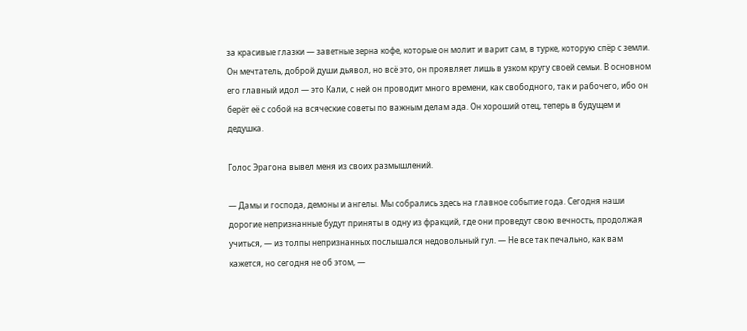за красивые глазки — заветные зерна кофе, которые он молит и варит сам, в турке, которую спёр с земли. Он мечтатель, доброй души дьявол, но всё это, он проявляет лишь в узком кругу своей семьи. В основном его главный идол — это Кали, с ней он проводит много времени, как свободного, так и рабочего, ибо он берёт её с собой на всяческие советы по важным делам ада. Он хороший отец, теперь в будущем и дедушка.

Голос Эрагона вывел меня из своих размышлений.

— Дамы и господа, демоны и ангелы. Мы собрались здесь на главное событие года. Сегодня наши дорогие непризнанные будут приняты в одну из фракций, где они проведут свою вечность, продолжая учиться, — из толпы непризнанных послышался недовольный гул. — Не все так печально, как вам кажется, но сегодня не об этом, —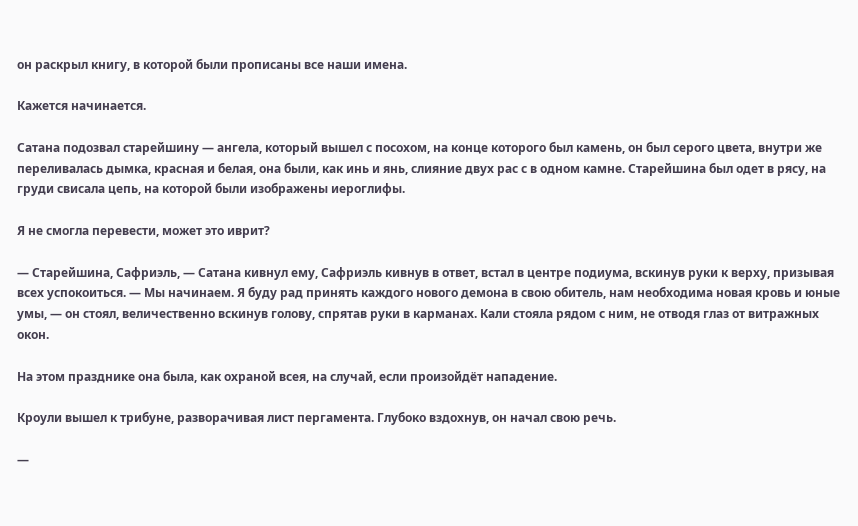он раскрыл книгу, в которой были прописаны все наши имена.

Кажется начинается.

Сатана подозвал старейшину — ангела, который вышел с посохом, на конце которого был камень, он был серого цвета, внутри же переливалась дымка, красная и белая, она были, как инь и янь, слияние двух рас с в одном камне. Старейшина был одет в рясу, на груди свисала цепь, на которой были изображены иероглифы.

Я не смогла перевести, может это иврит?

— Старейшина, Сафриэль, — Сатана кивнул ему, Сафриэль кивнув в ответ, встал в центре подиума, вскинув руки к верху, призывая всех успокоиться. — Мы начинаем. Я буду рад принять каждого нового демона в свою обитель, нам необходима новая кровь и юные умы, — он стоял, величественно вскинув голову, спрятав руки в карманах. Кали стояла рядом с ним, не отводя глаз от витражных окон.

На этом празднике она была, как охраной всея, на случай, если произойдёт нападение.

Кроули вышел к трибуне, разворачивая лист пергамента. Глубоко вздохнув, он начал свою речь.

—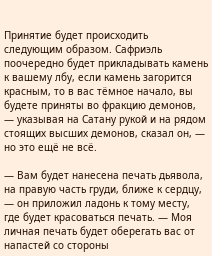Принятие будет происходить следующим образом. Сафриэль поочередно будет прикладывать камень к вашему лбу, если камень загорится красным, то в вас тёмное начало, вы будете приняты во фракцию демонов, — указывая на Сатану рукой и на рядом стоящих высших демонов, сказал он, — но это ещё не всё.

— Вам будет нанесена печать дьявола, на правую часть груди, ближе к сердцу, — он приложил ладонь к тому месту, где будет красоваться печать. — Моя личная печать будет оберегать вас от напастей со стороны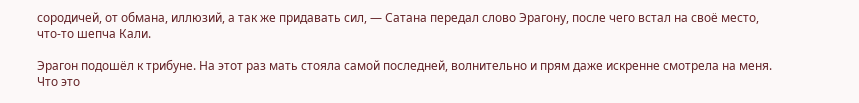сородичей, от обмана, иллюзий, а так же придавать сил, — Сатана передал слово Эрагону, после чего встал на своё место, что-то шепча Кали.

Эрагон подошёл к трибуне. На этот раз мать стояла самой последней, волнительно и прям даже искренне смотрела на меня. Что это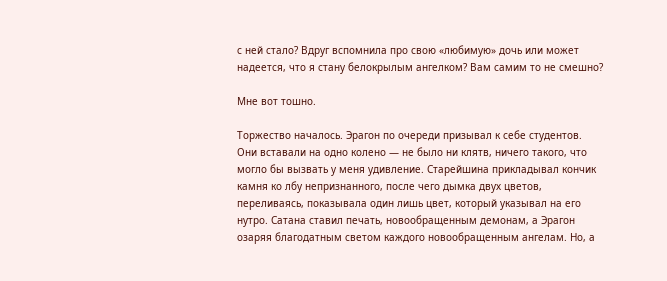с ней стало? Вдруг вспомнила про свою «любимую» дочь или может надеется, что я стану белокрылым ангелком? Вам самим то не смешно?

Мне вот тошно.

Торжество началось. Эрагон по очереди призывал к себе студентов. Они вставали на одно колено — не было ни клятв, ничего такого, что могло бы вызвать у меня удивление. Старейшина прикладывал кончик камня ко лбу непризнанного, после чего дымка двух цветов, переливаясь, показывала один лишь цвет, который указывал на его нутро. Сатана ставил печать, новообращенным демонам, а Эрагон озаряя благодатным светом каждого новообращенным ангелам. Но, а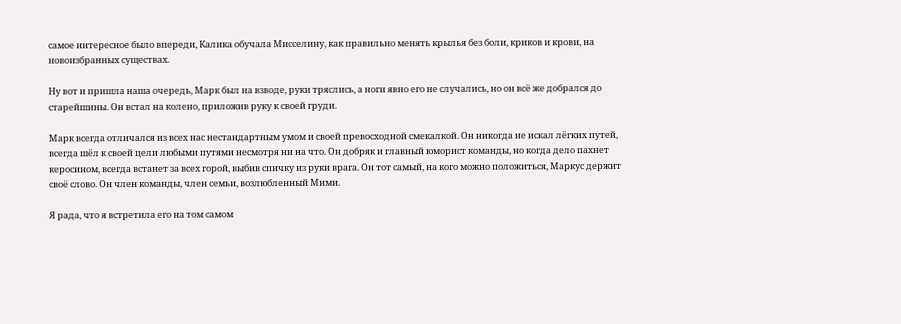самое интересное было впереди, Калика обучала Мисселину, как правильно менять крылья без боли, криков и крови, на новоизбранных существах.

Ну вот и пришла наша очередь, Марк был на взводе, руки тряслись, а ноги явно его не случались, но он всё же добрался до старейшины. Он встал на колено, приложив руку к своей груди.

Марк всегда отличался из всех нас нестандартным умом и своей превосходной смекалкой. Он никогда не искал лёгких путей, всегда шёл к своей цели любыми путями несмотря ни на что. Он добряк и главный юморист команды, но когда дело пахнет керосином, всегда встанет за всех горой, выбив спичку из руки врага. Он тот самый, на кого можно положиться, Маркус держит своё слово. Он член команды, член семьи, возлюбленный Мими.

Я рада, что я встретила его на том самом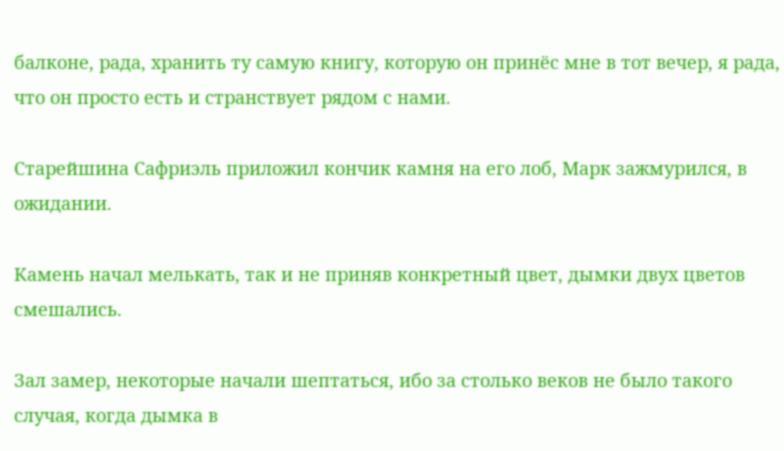балконе, рада, хранить ту самую книгу, которую он принёс мне в тот вечер, я рада, что он просто есть и странствует рядом с нами.

Старейшина Сафриэль приложил кончик камня на его лоб, Марк зажмурился, в ожидании.

Камень начал мелькать, так и не приняв конкретный цвет, дымки двух цветов смешались.

Зал замер, некоторые начали шептаться, ибо за столько веков не было такого случая, когда дымка в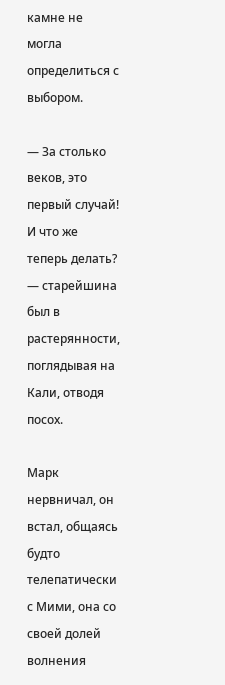камне не могла определиться с выбором.

— За столько веков, это первый случай! И что же теперь делать? — старейшина был в растерянности, поглядывая на Кали, отводя посох.

Марк нервничал, он встал, общаясь будто телепатически с Мими, она со своей долей волнения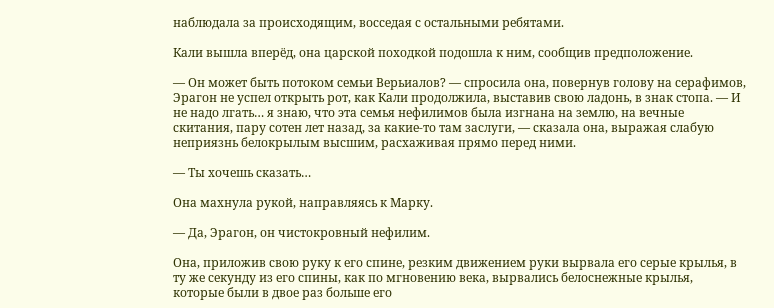наблюдала за происходящим, восседая с остальными ребятами.

Кали вышла вперёд, она царской походкой подошла к ним, сообщив предположение.

— Он может быть потоком семьи Верьиалов? — спросила она, повернув голову на серафимов, Эрагон не успел открыть рот, как Кали продолжила, выставив свою ладонь, в знак стопа. — И не надо лгать… я знаю, что эта семья нефилимов была изгнана на землю, на вечные скитания, пару сотен лет назад, за какие-то там заслуги, — сказала она, выражая слабую неприязнь белокрылым высшим, расхаживая прямо перед ними.

— Ты хочешь сказать…

Она махнула рукой, направляясь к Марку.

— Да, Эрагон, он чистокровный нефилим.

Она, приложив свою руку к его спине, резким движением руки вырвала его серые крылья, в ту же секунду из его спины, как по мгновению века, вырвались белоснежные крылья, которые были в двое раз больше его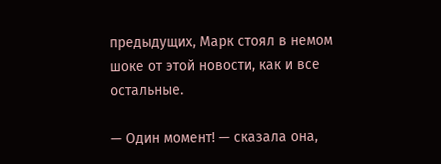предыдущих, Марк стоял в немом шоке от этой новости, как и все остальные.

— Один момент! — сказала она,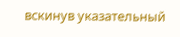вскинув указательный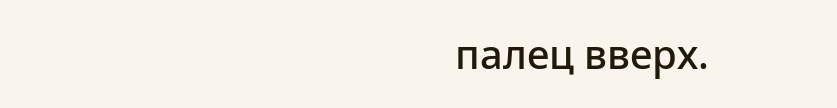палец вверх.